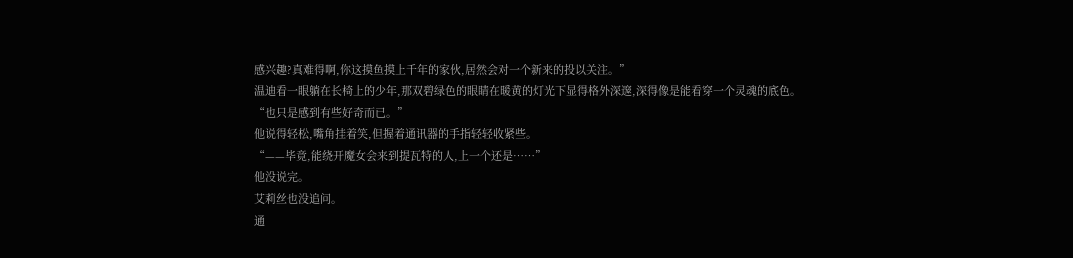感兴趣?真难得啊,你这摸鱼摸上千年的家伙,居然会对一个新来的投以关注。”
温迪看一眼躺在长椅上的少年,那双碧绿色的眼睛在暖黄的灯光下显得格外深邃,深得像是能看穿一个灵魂的底色。
“也只是感到有些好奇而已。”
他说得轻松,嘴角挂着笑,但握着通讯器的手指轻轻收紧些。
“——毕竟,能绕开魔女会来到提瓦特的人,上一个还是……”
他没说完。
艾莉丝也没追问。
通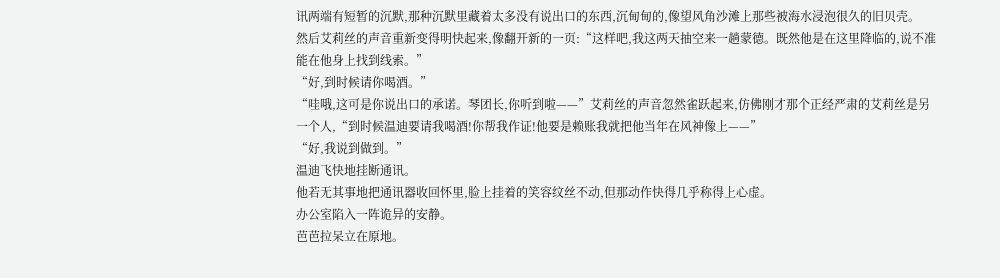讯两端有短暂的沉默,那种沉默里藏着太多没有说出口的东西,沉甸甸的,像望风角沙滩上那些被海水浸泡很久的旧贝壳。
然后艾莉丝的声音重新变得明快起来,像翻开新的一页:“这样吧,我这两天抽空来一趟蒙德。既然他是在这里降临的,说不准能在他身上找到线索。”
“好,到时候请你喝酒。”
“哇哦,这可是你说出口的承诺。琴团长,你听到啦——”艾莉丝的声音忽然雀跃起来,仿佛刚才那个正经严肃的艾莉丝是另一个人,“到时候温迪要请我喝酒!你帮我作证!他要是赖账我就把他当年在风神像上——”
“好,我说到做到。”
温迪飞快地挂断通讯。
他若无其事地把通讯器收回怀里,脸上挂着的笑容纹丝不动,但那动作快得几乎称得上心虚。
办公室陷入一阵诡异的安静。
芭芭拉呆立在原地。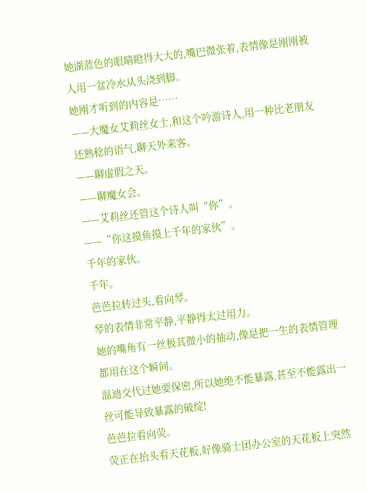她湖蓝色的眼睛瞪得大大的,嘴巴微张着,表情像是刚刚被人用一盆冷水从头浇到脚。
她刚才听到的内容是……
——大魔女艾莉丝女士,和这个吟游诗人,用一种比老朋友还熟稔的语气,聊天外来客。
——聊虚假之天。
——聊魔女会。
——艾莉丝还管这个诗人叫“你”。
——“你这摸鱼摸上千年的家伙”。
千年的家伙。
千年。
芭芭拉转过头,看向琴。
琴的表情非常平静,平静得太过用力。
她的嘴角有一丝极其微小的抽动,像是把一生的表情管理都用在这个瞬间。
温迪交代过她要保密,所以她绝不能暴露,甚至不能露出一丝可能导致暴露的破绽!
芭芭拉看向荧。
荧正在抬头看天花板,好像骑士团办公室的天花板上突然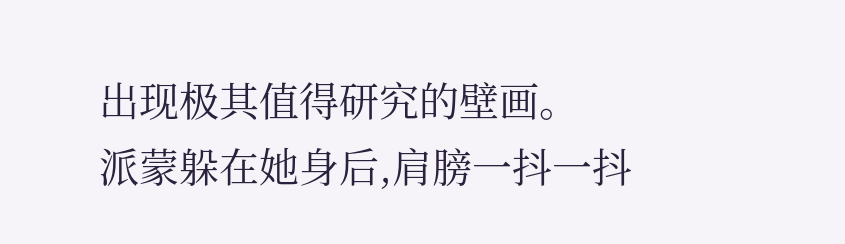出现极其值得研究的壁画。
派蒙躲在她身后,肩膀一抖一抖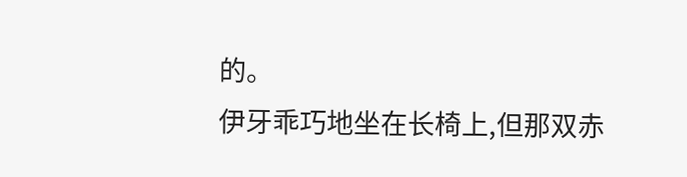的。
伊牙乖巧地坐在长椅上,但那双赤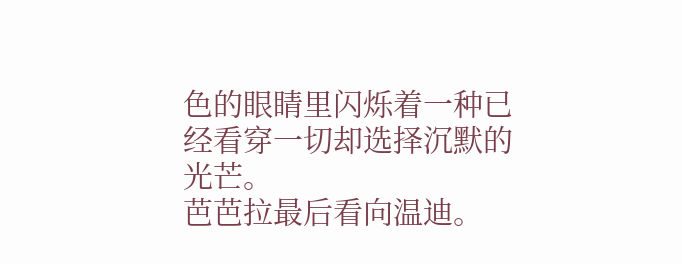色的眼睛里闪烁着一种已经看穿一切却选择沉默的光芒。
芭芭拉最后看向温迪。